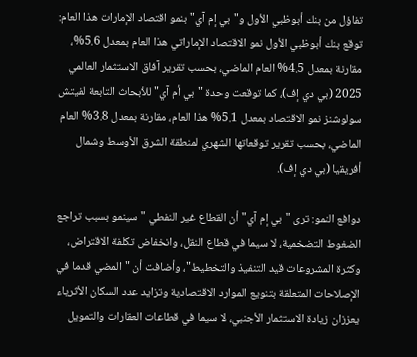تفاؤل من بنك أبوظبي الأول و"بي إم آي" بنمو اقتصاد الإمارات هذا العام: توقع بنك أبوظبي الأول نمو الاقتصاد الإماراتي هذا العام بمعدل 5.6%، مقارنة بمعدل 4.5% العام الماضي، بحسب تقرير آفاق الاستثمار العالمي 2025 (بي دي إف)، كما توقعت وحدة "بي أم آي" للأبحاث التابعة لفيتش سولوشنز نمو الاقتصاد بمعدل 5.1% هذا العام، مقارنة بمعدل 3.8% العام الماضي، بحسب تقرير توقعاتها الشهري لمنطقة الشرق الأوسط وشمال أفريقيا (بي دي إف).

دوافع النمو: ترى "بي إم آي" أن القطاع غير النفطي "سينمو بسبب تراجع الضغوط التضخمية، لا سيما في قطاع النقل، وانخفاض تكلفة الاقتراض، وكثرة المشروعات قيد التنفيذ والتخطيط"، وأضافت أن "المضي قدما في الإصلاحات المتعلقة بتنويع الموارد الاقتصادية وتزايد عدد السكان الأثرياء يعززان زيادة الاستثمار الأجنبي، لا سيما في قطاعات العقارات والتمويل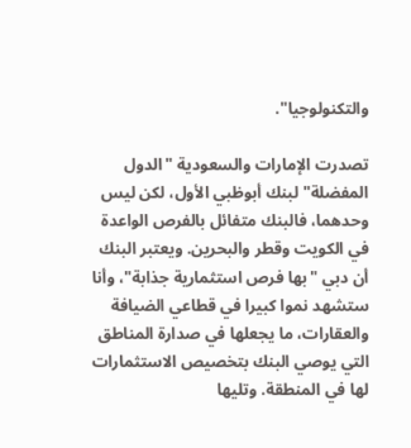والتكنولوجيا".

تصدرت الإمارات والسعودية "الدول المفضلة" لبنك أبوظبي الأول، لكن ليس وحدهما، فالبنك متفائل بالفرص الواعدة في الكويت وقطر والبحرين. ويعتبر البنك أن دبي "بها فرص استثمارية جذابة"، وأنا ستشهد نموا كبيرا في قطاعي الضيافة والعقارات، ما يجعلها في صدارة المناطق التي يوصي البنك بتخصيص الاستثمارات لها في المنطقة. وتليها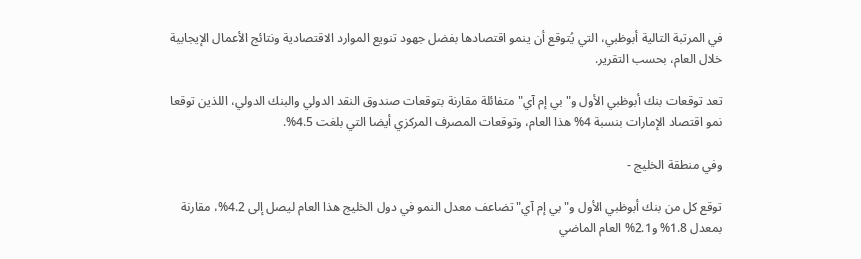في المرتبة التالية أبوظبي، التي يُتوقع أن ينمو اقتصادها بفضل جهود تنويع الموارد الاقتصادية ونتائج الأعمال الإيجابية خلال العام، بحسب التقرير.

تعد توقعات بنك أبوظبي الأول و"بي إم آي" متفائلة مقارنة بتوقعات صندوق النقد الدولي والبنك الدولي، اللذين توقعا نمو اقتصاد الإمارات بنسبة 4% هذا العام، وتوقعات المصرف المركزي أيضا التي بلغت 4.5%.

وفي منطقة الخليج -

توقع كل من بنك أبوظبي الأول و"بي إم آي" تضاعف معدل النمو في دول الخليج هذا العام ليصل إلى 4.2%، مقارنة بمعدل 1.8% و2.1% العام الماضي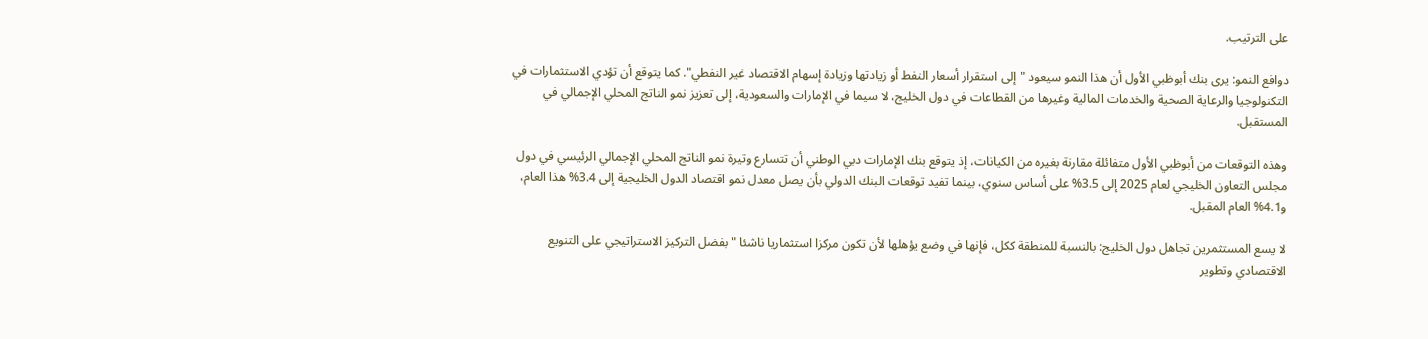على الترتيب.

دوافع النمو: يرى بنك أبوظبي الأول أن هذا النمو سيعود "إلى استقرار أسعار النفط أو زيادتها وزيادة إسهام الاقتصاد غير النفطي". كما يتوقع أن تؤدي الاستثمارات في التكنولوجيا والرعاية الصحية والخدمات المالية وغيرها من القطاعات في دول الخليج، لا سيما في الإمارات والسعودية، إلى تعزيز نمو الناتج المحلي الإجمالي في المستقبل.

وهذه التوقعات من أبوظبي الأول متفائلة مقارنة بغيره من الكيانات، إذ يتوقع بنك الإمارات دبي الوطني أن تتسارع وتيرة نمو الناتج المحلي الإجمالي الرئيسي في دول مجلس التعاون الخليجي لعام 2025 إلى 3.5% على أساس سنوي، بينما تفيد توقعات البنك الدولي بأن يصل معدل نمو اقتصاد الدول الخليجية إلى 3.4% هذا العام، و4.1% العام المقبل.

لا يسع المستثمرين تجاهل دول الخليج: بالنسبة للمنطقة ككل، فإنها في وضع يؤهلها لأن تكون مركزا استثماريا ناشئا "بفضل التركيز الاستراتيجي على التنويع الاقتصادي وتطوير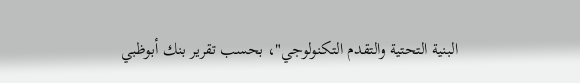البنية التحتية والتقدم التكنولوجي"، بحسب تقرير بنك أبوظبي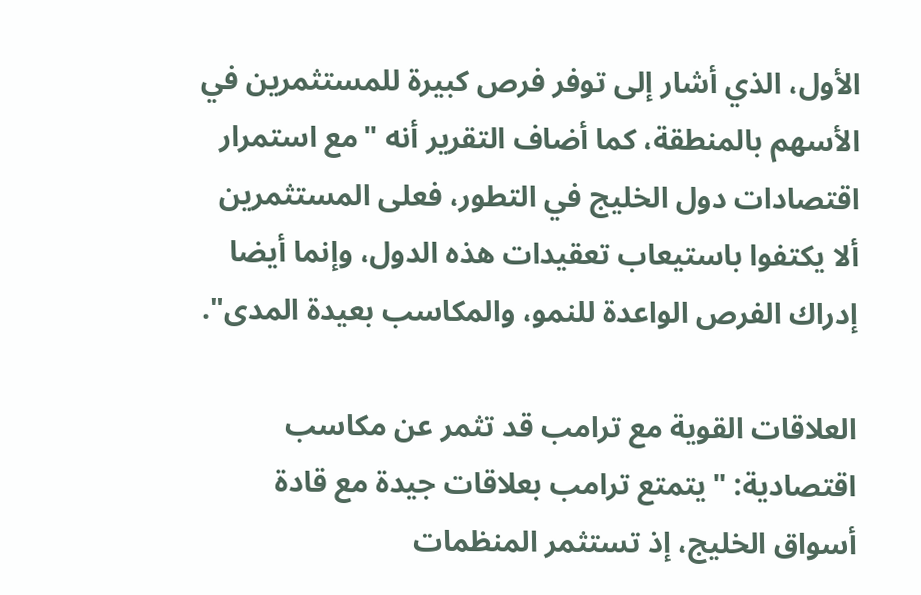الأول، الذي أشار إلى توفر فرص كبيرة للمستثمرين في الأسهم بالمنطقة، كما أضاف التقرير أنه "مع استمرار اقتصادات دول الخليج في التطور، فعلى المستثمرين ألا يكتفوا باستيعاب تعقيدات هذه الدول، وإنما أيضا إدراك الفرص الواعدة للنمو، والمكاسب بعيدة المدى".

العلاقات القوية مع ترامب قد تثمر عن مكاسب اقتصادية: "يتمتع ترامب بعلاقات جيدة مع قادة أسواق الخليج، إذ تستثمر المنظمات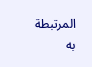المرتبطة به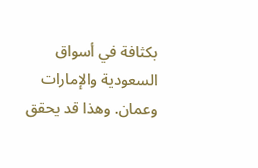بكثافة في أسواق السعودية والإمارات وعمان. وهذا قد يحقق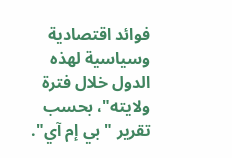فوائد اقتصادية وسياسية لهذه الدول خلال فترة ولايته"، بحسب تقرير "بي إم آي".